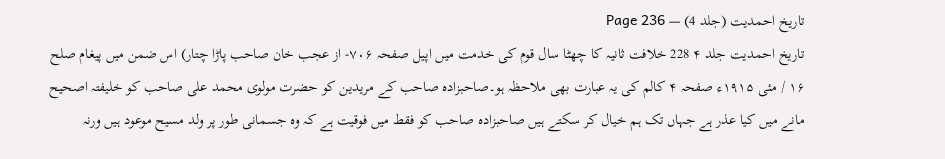تاریخ احمدیت (جلد 4) — Page 236
تاریخ احمدیت جلد ۴ 228 خلافت ثانیہ کا چھٹا سال قوم کی خدمت میں اپیل صفحہ ۷۰۶- از عجب خان صاحب پاڑا چتار) اس ضمن میں پیغام صلح ۱۶ / مئی ۱۹۱۵ء صفحہ ۴ کالم کی یہ عبارت بھی ملاحظہ ہو۔صاحبزادہ صاحب کے مریدین کو حضرت مولوی محمد علی صاحب کو خلیفتہ اصحیح مانے میں کیا عذر ہے جہاں تک ہم خیال کر سکتے ہیں صاحبزادہ صاحب کو فقط میں فوقیت ہے کہ وہ جسمانی طور پر ولد مسیح موعود ہیں ورنہ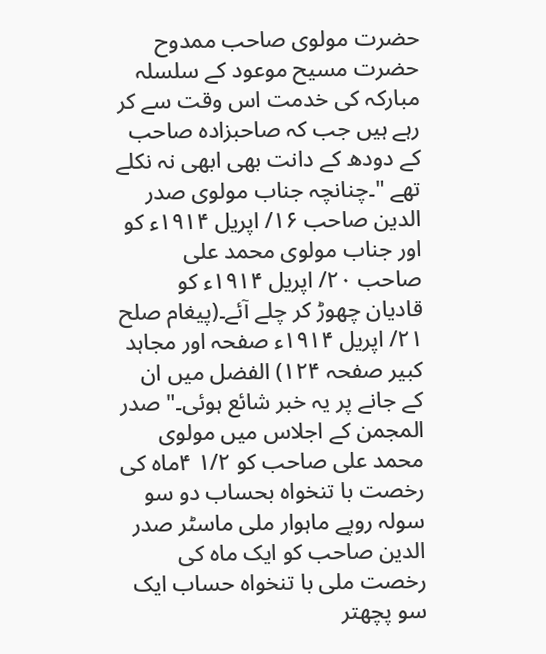حضرت مولوی صاحب ممدوح حضرت مسیح موعود کے سلسلہ مبارکہ کی خدمت اس وقت سے کر رہے ہیں جب کہ صاحبزادہ صاحب کے دودھ کے دانت بھی ابھی نہ نکلے تھے "۔چنانچہ جناب مولوی صدر الدین صاحب ۱۶/ اپریل ۱۹۱۴ء کو اور جناب مولوی محمد علی صاحب ۲۰/ اپریل ۱۹۱۴ء کو قادیان چھوڑ کر چلے آئے۔(پیغام صلح ۲۱/ اپریل ۱۹۱۴ء صفحہ اور مجاہد کبیر صفحہ ۱۲۴) الفضل میں ان کے جانے پر یہ خبر شائع ہوئی۔" صدر المجمن کے اجلاس میں مولوی محمد علی صاحب کو ۱/۲ ۴ماہ کی رخصت با تنخواہ بحساب دو سو سولہ روپے ماہوار ملی ماسٹر صدر الدین صاحب کو ایک ماہ کی رخصت ملی با تنخواه حساب ایک سو پچھتر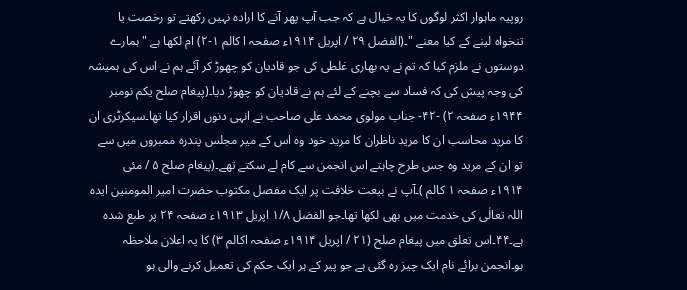روپیہ ماہوار اکثر لوگوں کا یہ خیال ہے کہ جب آپ پھر آنے کا ارادہ نہیں رکھتے تو رخصت یا تنخواہ لینے کے کیا معنے "۔(الفضل ۲۹ / اپریل ۱۹۱۴ء صفحہ ا کالم ۱-۲) ام لکھا ہے "ہمارے دوستوں نے ملزم کیا کہ تم نے یہ بھاری غلطی کی جو قادیان کو چھوڑ کر آئے ہم نے اس کی ہمیشہ کی وجہ پیش کی کہ فساد سے بچنے کے لئے ہم نے قادیان کو چھوڑ دیا۔(پیغام صلح یکم نومبر ۱۹۴۴ء صفحہ ۲) -۴۲- جناب مولوی محمد علی صاحب نے انہی دنوں اقرار کیا تھا۔سیکرٹری ان کا مرید محاسب ان کا مرید ناظران کا مرید خود وہ اس کے میر مجلس پندرہ ممبروں میں سے تو ان کے مرید وہ جس طرح چاہتے اس انجمن سے کام لے سکتے تھے۔(پیغام صلح ۵ / مئی ۱۹۱۴ء صفحہ ۱ کالم )۔آپ نے بیعت خلافت پر ایک مفصل مکتوب حضرت امیر المومنین ایدہ اللہ تعالٰی کی خدمت میں بھی لکھا تھا۔جو الفضل ۱/۸ اپریل ۱۹۱۳ء صفحہ ۲۴ پر طبع شدہ ہے۔۴۴۔اس تعلق میں پیغام صلح (۲۱ / اپریل ۱۹۱۴ء صفحہ اکالم ۳) کا یہ اعلان ملاحظہ ہو۔انجمن برائے نام ایک چیز رہ گئی ہے جو پیر کے ہر ایک حکم کی تعمیل کرنے والی ہو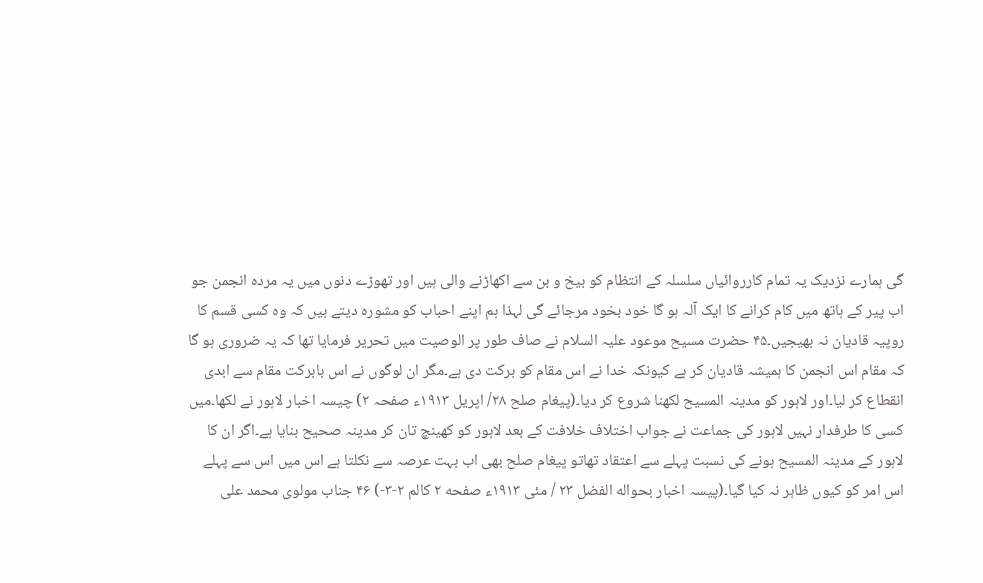گی ہمارے نزدیک یہ تمام کارروائیاں سلسلہ کے انتظام کو بیخ و بن سے اکھاڑنے والی ہیں اور تھوڑے دنوں میں یہ مردہ انجمن جو اب پیر کے ہاتھ میں کام کرانے کا ایک آلہ ہو گا خود بخود مرجائے گی لہذا ہم اپنے احباب کو مشورہ دیتے ہیں کہ وہ کسی قسم کا روپیہ قادیان نہ بھیجیں۔۴۵ حضرت مسیح موعود علیہ السلام نے صاف طور پر الوصیت میں تحریر فرمایا تھا کہ یہ ضروری ہو گا کہ مقام اس انجمن کا ہمیشہ قادیان کر ہے کیونکہ خدا نے اس مقام کو برکت دی ہے۔مگر ان لوگوں نے اس بابرکت مقام سے ابدی انقطاع کر لیا۔اور لاہور کو مدینہ المسیح لکھنا شروع کر دیا۔(پیغام صلح ۲۸/ اپریل ۱۹۱۳ء صفحہ ۲) چیسہ اخبار لاہور نے لکھا۔میں کسی کا طرفدار نہیں لاہور کی جماعت نے جواب اختلاف خلافت کے بعد لاہور کو کھینچ تان کر مدینہ صحیح بنایا ہے۔اگر ان کا لاہور کے مدینہ المسیح ہونے کی نسبت پہلے سے اعتقاد تھاتو پیغام صلح بھی اب بہت عرصہ سے نکلتا ہے اس میں اس سے پہلے اس امر کو کیوں ظاہر نہ کیا گیا۔(پیسہ اخبار بحواله الفضل ۲۳ / مئی ۱۹۱۳ء صفحه ۲ کالم ۲-۳-) ۴۶ جناب مولوی محمد علی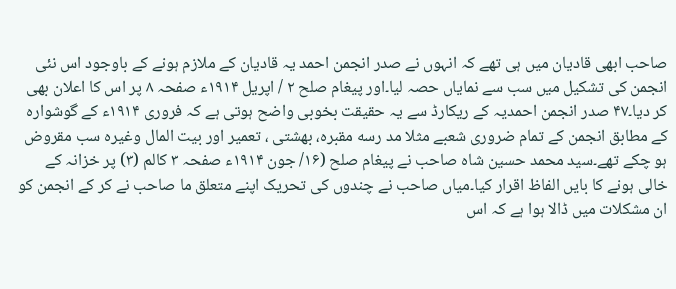صاحب ابھی قادیان میں ہی تھے کہ انہوں نے صدر انجمن احمد یہ قادیان کے ملازم ہونے کے باوجود اس نئی انجمن کی تشکیل میں سب سے نمایاں حصہ لیا۔اور پیغام صلح ۲ / اپریل ۱۹۱۴ء صفحہ ۸ پر اس کا اعلان بھی کر دیا۔۴۷ صدر انجمن احمدیہ کے ریکارڈ سے یہ حقیقت بخوبی واضح ہوتی ہے کہ فروری ۱۹۱۴ء کے گوشوارہ کے مطابق انجمن کے تمام ضروری شعبے مثلا مد رسه مقبره، بهشتی ، تعمیر اور بیت المال وغیرہ سب مقروض ہو چکے تھے۔سید محمد حسین شاہ صاحب نے پیغام صلح (۱۶/ جون ۱۹۱۴ء صفحہ ۳ کالم (۳) پر خزانہ کے خالی ہونے کا بایں الفاظ اقرار کیا۔میاں صاحب نے چندوں کی تحریک اپنے متعلق ما صاحب نے کر کے انجمن کو ان مشکلات میں ڈالا ہوا ہے کہ اس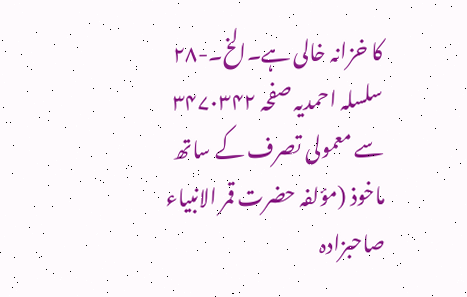کا خزانہ خالی ہے۔الخ۔-۲۸ سلسلہ احمدیہ صفحہ ۳۴۷۰۳۴۲ سے معمولی تصرف کے ساتھ ماخوذ (مؤلفہ حضرت قمر الانبیاء صاحبزادہ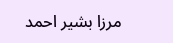مرزا بشیر احمد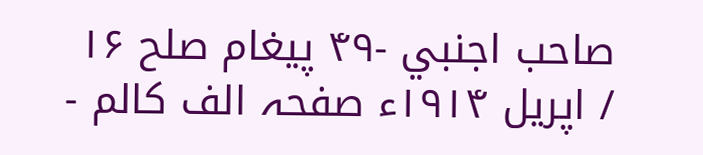صاحب اجنبي -۴۹ پیغام صلح ۱۶ / اپریل ۱۹۱۴ء صفحہ الف کالم -